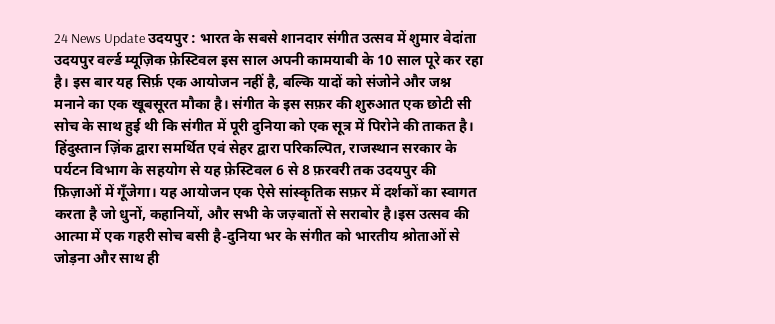24 News Update उदयपुर : भारत के सबसे शानदार संगीत उत्सव में शुमार वेदांता उदयपुर वर्ल्ड म्यूज़िक फ़ेस्टिवल इस साल अपनी कामयाबी के 10 साल पूरे कर रहा है। इस बार यह सिर्फ़ एक आयोजन नहीं है, बल्कि यादों को संजोने और जश्न मनाने का एक खूबसूरत मौका है। संगीत के इस सफ़र की शुरुआत एक छोटी सी सोच के साथ हुई थी कि संगीत में पूरी दुनिया को एक सूत्र में पिरोने की ताकत है। हिंदुस्तान ज़िंक द्वारा समर्थित एवं सेहर द्वारा परिकल्पित, राजस्थान सरकार के पर्यटन विभाग के सहयोग से यह फ़ेस्टिवल 6 से 8 फ़रवरी तक उदयपुर की फ़िज़ाओं में गूँजेगा। यह आयोजन एक ऐसे सांस्कृतिक सफ़र में दर्शकों का स्वागत करता है जो धुनों, कहानियों, और सभी के जज़्बातों से सराबोर है।इस उत्सव की आत्मा में एक गहरी सोच बसी है-दुनिया भर के संगीत को भारतीय श्रोताओं से जोड़ना और साथ ही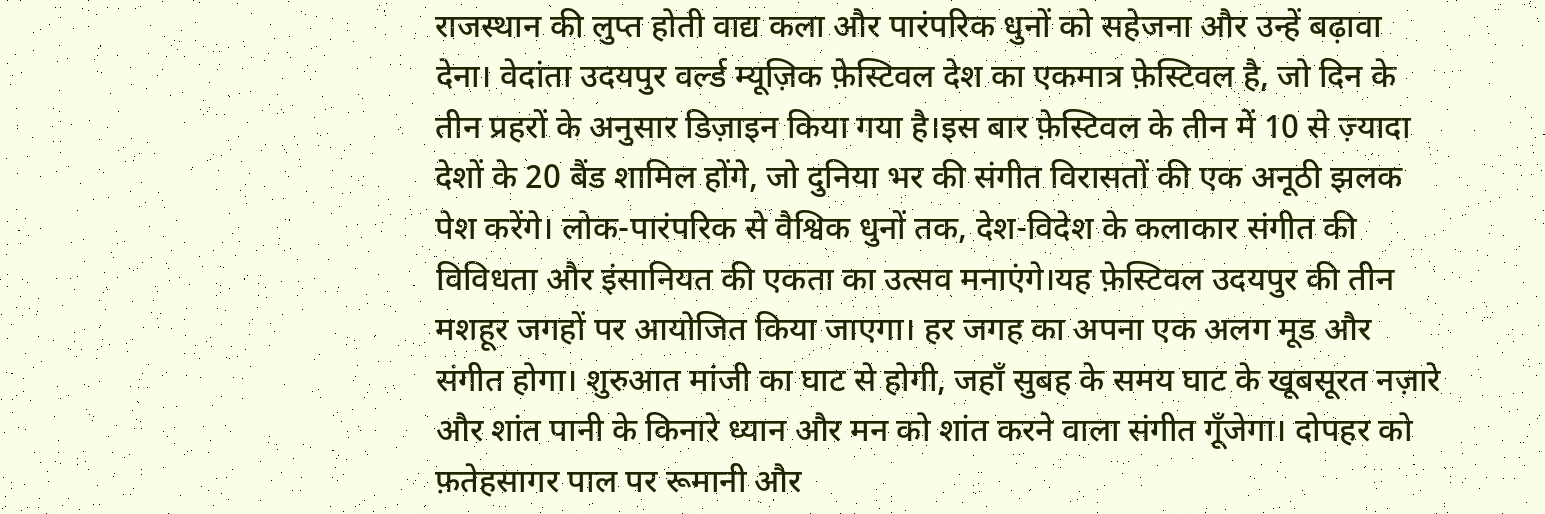राजस्थान की लुप्त होती वाद्य कला और पारंपरिक धुनों को सहेजना और उन्हें बढ़ावा देना। वेदांता उदयपुर वर्ल्ड म्यूज़िक फ़ेस्टिवल देश का एकमात्र फ़ेस्टिवल है, जो दिन के तीन प्रहरों के अनुसार डिज़ाइन किया गया है।इस बार फ़ेस्टिवल के तीन में 10 से ज़्यादा देशों के 20 बैंड शामिल होंगे, जो दुनिया भर की संगीत विरासतों की एक अनूठी झलक पेश करेंगे। लोक-पारंपरिक से वैश्विक धुनों तक, देश-विदेश के कलाकार संगीत की विविधता और इंसानियत की एकता का उत्सव मनाएंगे।यह फ़ेस्टिवल उदयपुर की तीन मशहूर जगहों पर आयोजित किया जाएगा। हर जगह का अपना एक अलग मूड और संगीत होगा। शुरुआत मांजी का घाट से होगी, जहाँ सुबह के समय घाट के खूबसूरत नज़ारे और शांत पानी के किनारे ध्यान और मन को शांत करने वाला संगीत गूँजेगा। दोपहर को फ़तेहसागर पाल पर रूमानी और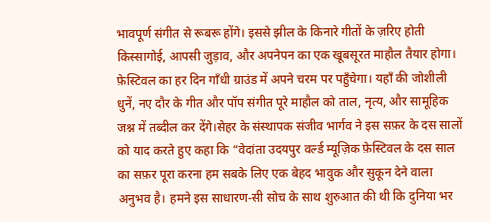भावपूर्ण संगीत से रूबरू होंगे। इससे झील के किनारे गीतों के ज़रिए होती किस्सागोई, आपसी जुड़ाव, और अपनेपन का एक खूबसूरत माहौल तैयार होगा। फ़ेस्टिवल का हर दिन गाँधी ग्राउंड में अपने चरम पर पहुँचेगा। यहाँ की जोशीली धुनें, नए दौर के गीत और पॉप संगीत पूरे माहौल को ताल, नृत्य, और सामूहिक जश्न में तब्दील कर देंगे।सेहर के संस्थापक संजीव भार्गव ने इस सफ़र के दस सालों को याद करते हुए कहा कि “वेदांता उदयपुर वर्ल्ड म्यूज़िक फ़ेस्टिवल के दस साल का सफ़र पूरा करना हम सबके लिए एक बेहद भावुक और सुकून देने वाला अनुभव है। हमने इस साधारण-सी सोच के साथ शुरुआत की थी कि दुनिया भर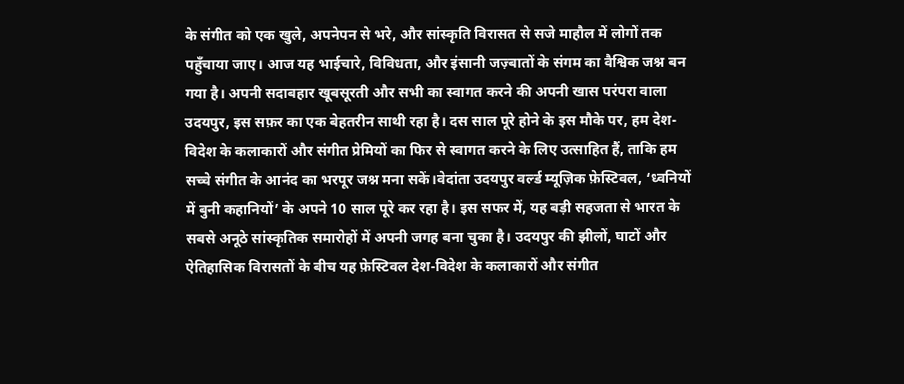के संगीत को एक खुले, अपनेपन से भरे, और सांस्कृति विरासत से सजे माहौल में लोगों तक पहुँचाया जाए। आज यह भाईचारे, विविधता, और इंसानी जज़्बातों के संगम का वैश्विक जश्न बन गया है। अपनी सदाबहार खूबसूरती और सभी का स्वागत करने की अपनी खास परंपरा वाला उदयपुर, इस सफ़र का एक बेहतरीन साथी रहा है। दस साल पूरे होने के इस मौके पर, हम देश-विदेश के कलाकारों और संगीत प्रेमियों का फिर से स्वागत करने के लिए उत्साहित हैं, ताकि हम सच्चे संगीत के आनंद का भरपूर जश्न मना सकें।वेदांता उदयपुर वर्ल्ड म्यूज़िक फ़ेस्टिवल, ‘ध्वनियों में बुनी कहानियों’ के अपने 10 साल पूरे कर रहा है। इस सफर में, यह बड़ी सहजता से भारत के सबसे अनूठे सांस्कृतिक समारोहों में अपनी जगह बना चुका है। उदयपुर की झीलों, घाटों और ऐतिहासिक विरासतों के बीच यह फ़ेस्टिवल देश-विदेश के कलाकारों और संगीत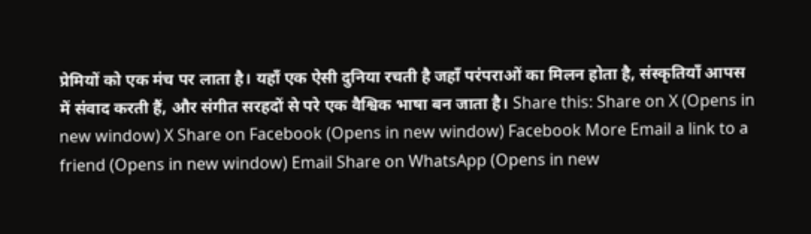प्रेमियों को एक मंच पर लाता है। यहाँ एक ऐसी दुनिया रचती है जहाँ परंपराओं का मिलन होता है, संस्कृतियाँ आपस में संवाद करती हैं, और संगीत सरहदों से परे एक वैश्विक भाषा बन जाता है। Share this: Share on X (Opens in new window) X Share on Facebook (Opens in new window) Facebook More Email a link to a friend (Opens in new window) Email Share on WhatsApp (Opens in new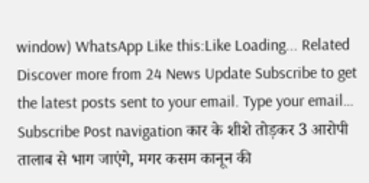window) WhatsApp Like this:Like Loading... Related Discover more from 24 News Update Subscribe to get the latest posts sent to your email. Type your email… Subscribe Post navigation कार के शीशे तोड़कर 3 आरोपी तालाब से भाग जाएंगे, मगर कसम कानून की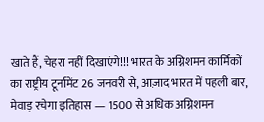खाते हैं, चेहरा नहीं दिखाएंगे!!! भारत के अग्निशमन कार्मिकों का राष्ट्रीय टूर्नामेंट 26 जनवरी से, आज़ाद भारत में पहली बार, मेवाड़ रचेगा इतिहास — 1500 से अधिक अग्निशमन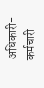अधिकारी-कर्मचारी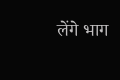लेंगे भाग